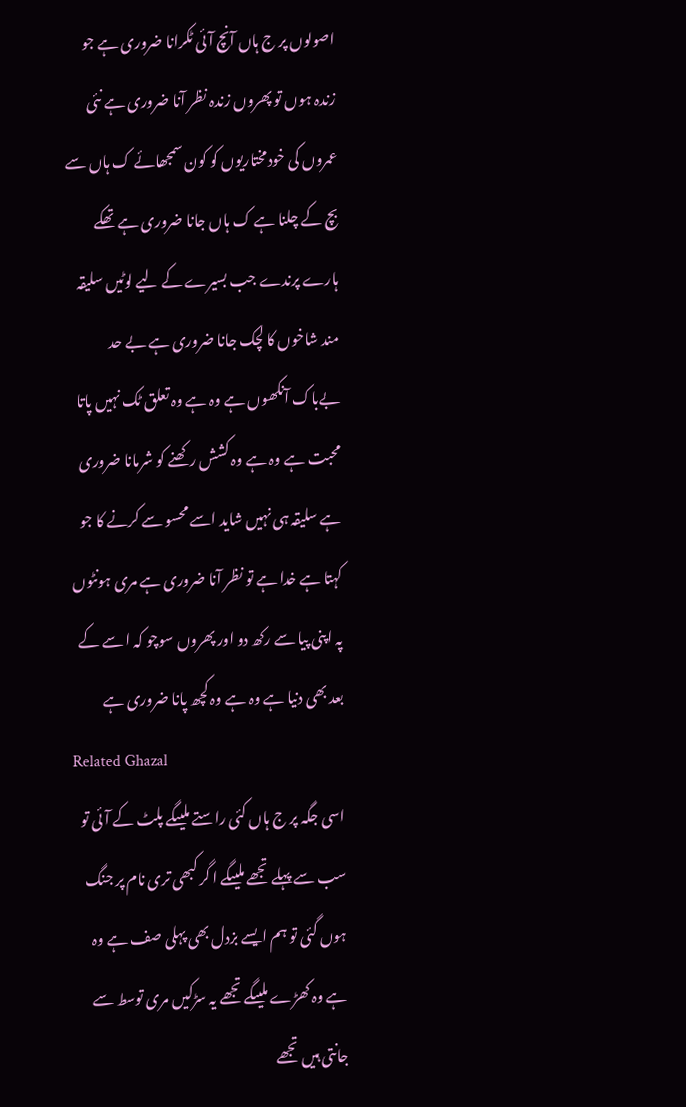اصولوں پر ج ہاں آنچ آئی ٹکرانا ضروری ہے جو زندہ ہوں تو پھروں زندہ نظر آنا ضروری ہے نئی عمروں کی خودمختاریوں کو کون سمجھائے ک ہاں سے بچ کے چلنا ہے ک ہاں جانا ضروری ہے تھکے ہارے پرندے جب بسیرے کے لیے لوٹیں سلیقہ مند شاخوں کا لچک جانا ضروری ہے بے حد بےباک آنکھوں ہے وہ ہے وہ تعلق ٹک نہیں پاتا محبت ہے وہ ہے وہ کشش رکھنے کو شرمانا ضروری ہے سلیقہ ہی نہیں شاید اسے محسو سے کرنے کا جو کہتا ہے خدا ہے تو نظر آنا ضروری ہے مری ہونٹوں پہ اپنی پیا سے رکھ دو اور پھروں سوچو کہ ا سے کے بعد بھی دنیا ہے وہ ہے وہ کچھ پانا ضروری ہے
Related Ghazal
اسی جگہ پر ج ہاں کئی راستے ملیںگے پلٹ کے آئی تو سب سے پہلے تجھے ملیںگے ا گر کبھی تری نام پر جنگ ہوں گئی تو ہم ایسے بزدل بھی پہلی صف ہے وہ ہے وہ کھڑے ملیںگے تجھے یہ سڑکیں مری توسط سے جانتی ہیں تجھے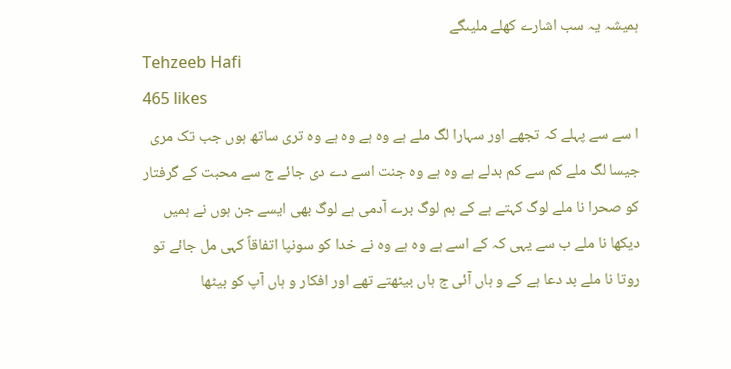ہمیشہ یہ سب اشارے کھلے ملیںگے
Tehzeeb Hafi
465 likes
ا سے سے پہلے کہ تجھے اور سہارا لگ ملے ہے وہ ہے وہ ہے وہ تری ساتھ ہوں جب تک مری جیسا لگ ملے کم سے کم بدلے ہے وہ ہے وہ جنت اسے دے دی جائے ج سے محبت کے گرفتار کو صحرا نا ملے لوگ کہتے ہے کے ہم لوگ برے آدمی ہے لوگ بھی ایسے جن ہوں نے ہمیں دیکھا نا ملے ب سے یہی کہ کے اسے ہے وہ ہے وہ نے خدا کو سونپا اتفاقاً کہی مل جائے تو روتا نا ملے بد دعا ہے کے و ہاں آئی ج ہاں بیٹھتے تھے اور افکار و ہاں آپ کو بیٹھا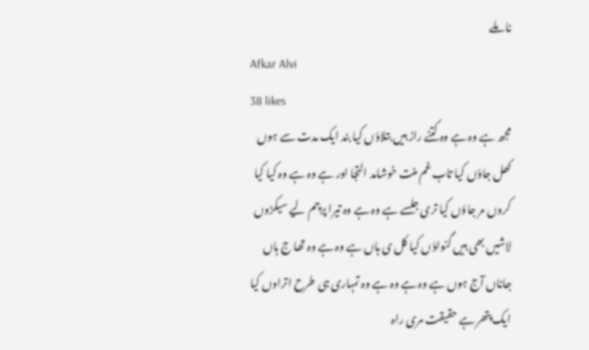نا ملے
Afkar Alvi
38 likes
مجھ ہے وہ ہے وہ کتنے راز ہیں بتلاؤں کیا بند ایک مدت سے ہوں کھل جاؤں کیا تاب غم منت خوشامد التجا اور ہے وہ ہے وہ کیا کیا کروں مر جاؤں کیا تری جلسے ہے وہ ہے وہ تیرا پرچم لیے سیکڑوں لاشیں بھی ہیں گنواؤں کیا کل ی ہاں ہے وہ ہے وہ تھا ج ہاں جاناں آج ہوں ہے وہ ہے وہ ہے وہ تمہاری ہی طرح اتراوں کیا ایک پتھر ہے حقیقت مری راہ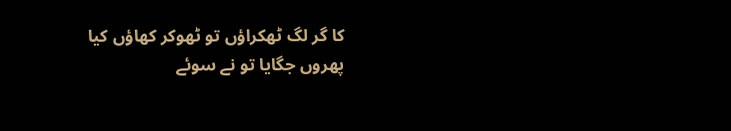کا گر لگ ٹھکراؤں تو ٹھوکر کھاؤں کیا پھروں جگایا تو نے سوئے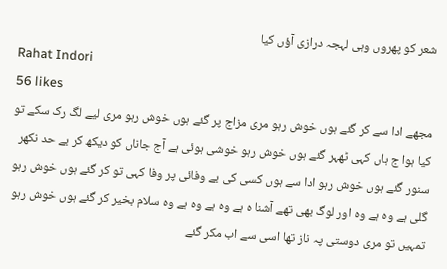شعر کو پھروں وہی لہجہ درازی آؤں کیا
Rahat Indori
56 likes
مجھے ادا سے کر گئے ہوں خوش رہو مری مزاج پر گئے ہوں خوش رہو مری لیے لگ رک سکے تو کیا ہوا ج ہاں کہی ٹھہر گئے ہوں خوش رہو خوشی ہوئی ہے آج جاناں کو دیکھ کر بے حد نکھر سنور گئے ہوں خوش رہو ادا سے ہوں کسی کی بے وفائی پر وفا کہی تو کر گئے ہوں خوش رہو گلی ہے وہ ہے وہ اور لوگ بھی تھے آشنا ہ ہے وہ ہے وہ ہے وہ سلام بخیر کر گئے ہوں خوش رہو تمہیں تو مری دوستی پہ ناز تھا اسی سے اب مکر گئے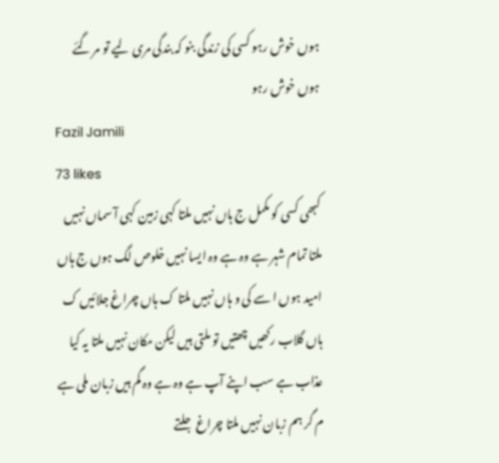ہوں خوش رہو کسی کی زندگی بنو کہ بندگی مری لیے تو مر گئے ہوں خوش رہو
Fazil Jamili
73 likes
کبھی کسی کو مکمل ج ہاں نہیں ملتا کہی زمین کہی آ سماں نہیں ملتا تمام شہر ہے وہ ہے وہ ایسا نہیں خلوص لگ ہوں ج ہاں امید ہوں ا سے کی و ہاں نہیں ملتا ک ہاں چراغ جلائیں ک ہاں گلاب رکھیں چھتیں تو ملتی ہیں لیکن مکان نہیں ملتا یہ کیا عذاب ہے سب اپنے آپ ہے وہ ہے وہ گم ہیں زبان ملی ہے م گر ہم زبان نہیں ملتا چراغ جلتے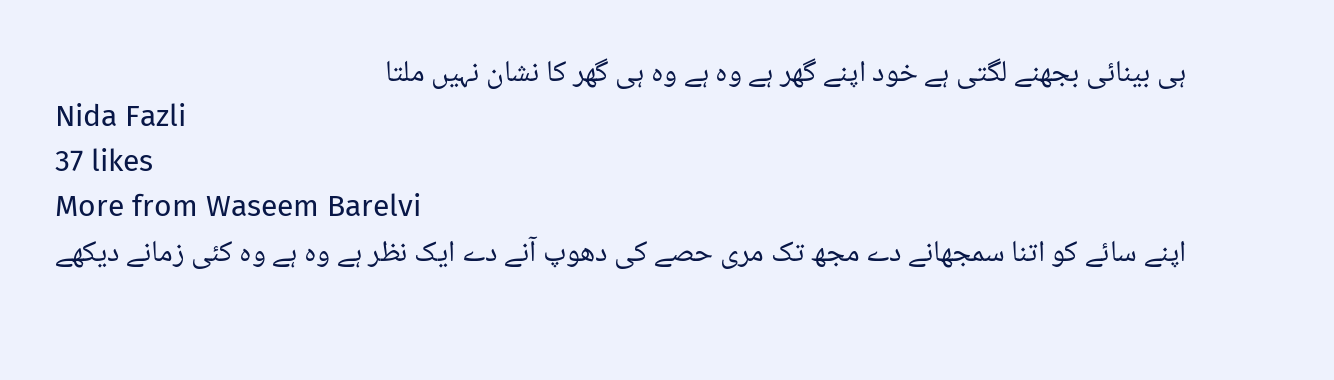ہی بینائی بجھنے لگتی ہے خود اپنے گھر ہے وہ ہے وہ ہی گھر کا نشان نہیں ملتا
Nida Fazli
37 likes
More from Waseem Barelvi
اپنے سائے کو اتنا سمجھانے دے مجھ تک مری حصے کی دھوپ آنے دے ایک نظر ہے وہ ہے وہ کئی زمانے دیکھے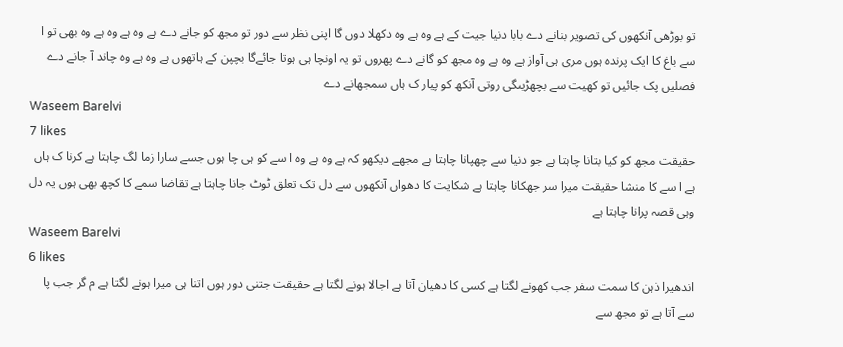تو بوڑھی آنکھوں کی تصویر بنانے دے بابا دنیا جیت کے ہے وہ ہے وہ دکھلا دوں گا اپنی نظر سے دور تو مجھ کو جانے دے ہے وہ ہے وہ ہے وہ بھی تو ا سے باغ کا ایک پرندہ ہوں مری ہی آواز ہے وہ ہے وہ مجھ کو گانے دے پھروں تو یہ اونچا ہی ہوتا جائےگا بچپن کے ہاتھوں ہے وہ ہے وہ چاند آ جانے دے فصلیں پک جائیں تو کھیت سے بچھڑیںگی روتی آنکھ کو پیار ک ہاں سمجھانے دے
Waseem Barelvi
7 likes
حقیقت مجھ کو کیا بتانا چاہتا ہے جو دنیا سے چھپانا چاہتا ہے مجھے دیکھو کہ ہے وہ ہے وہ ا سے کو ہی چا ہوں جسے سارا زما لگ چاہتا ہے کرنا ک ہاں ہے ا سے کا منشا حقیقت میرا سر جھکانا چاہتا ہے شکایت کا دھواں آنکھوں سے دل تک تعلق ٹوٹ جانا چاہتا ہے تقاضا سمے کا کچھ بھی ہوں یہ دل وہی قصہ پرانا چاہتا ہے
Waseem Barelvi
6 likes
اندھیرا ذہن کا سمت سفر جب کھونے لگتا ہے کسی کا دھیان آتا ہے اجالا ہونے لگتا ہے حقیقت جتنی دور ہوں اتنا ہی میرا ہونے لگتا ہے م گر جب پا سے آتا ہے تو مجھ سے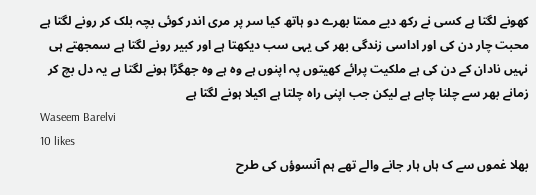کھونے لگتا ہے کسی نے رکھ دیے ممتا بھرے دو ہاتھ کیا سر پر مری اندر کوئی بچہ بلک کر رونے لگتا ہے محبت چار دن کی اور اداسی زندگی بھر کی یہی سب دیکھتا ہے اور کبیر رونے لگتا ہے سمجھتے ہی نہیں نادان کے دن کی ہے ملکیت پرائے کھیتوں پہ اپنوں ہے وہ ہے وہ جھگڑا ہونے لگتا ہے یہ دل بچ کر زمانے بھر سے چلنا چاہے ہے لیکن جب اپنی راہ چلتا ہے اکیلا ہونے لگتا ہے
Waseem Barelvi
10 likes
بھلا غموں سے ک ہاں ہار جانے والے تھے ہم آنسوؤں کی طرح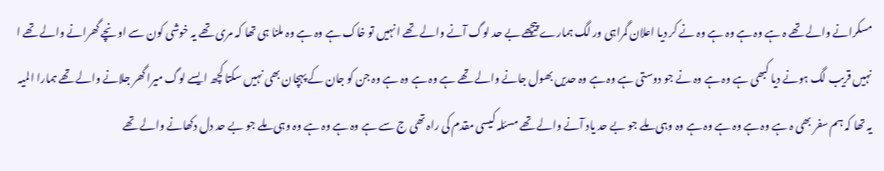مسکرانے والے تھے ہ ہے وہ ہے وہ ہے وہ نے کر دیا اعلان گمراہی ور لگ ہمارے پیچھے بے حد لوگ آنے والے تھے ا نہیں تو خاک ہے وہ ہے وہ ملنا ہی تھا کہ مری تھے یہ خوشی کون سے اونچے گھرانے والے تھے ا نہیں قریب لگ ہونے دیا کبھی ہے وہ ہے وہ نے جو دوستی ہے وہ ہے وہ حدیں بھول جانے والے تھے ہے وہ ہے وہ ہے وہ جن کو جان کے پہچان بھی نہیں سکتا کچھ ایسے لوگ میرا گھر جلانے والے تھے ہمارا المیہ یہ تھا کہ ہم سفر بھی ہ ہے وہ ہے وہ ہے وہ ہے وہ وہی ملے جو بے حد یاد آنے والے تھے مسئلہ کیسی مقدم کی راہ تھی ج سے ہے وہ ہے وہ ہے وہ وہی ملے جو بے حد دل دکھانے والے تھے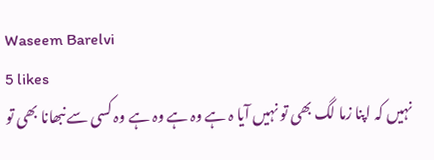Waseem Barelvi
5 likes
نہیں کہ اپنا زما لگ بھی تو نہیں آیا ہ ہے وہ ہے وہ ہے وہ کسی سے نبھانا بھی تو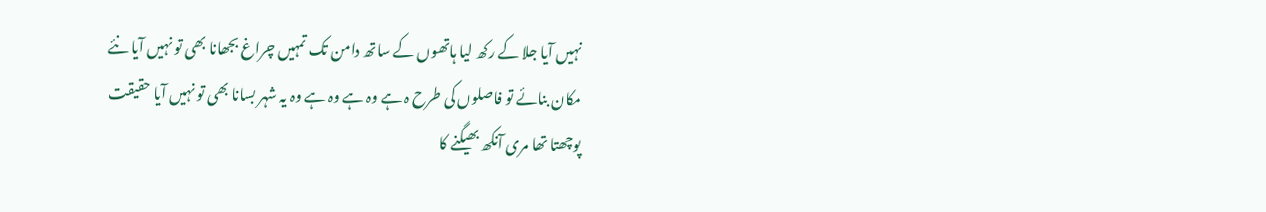نہیں آیا جلا کے رکھ لیا ہاتھوں کے ساتھ دامن تک تمہیں چراغ بجھانا بھی تو نہیں آیا نئے مکان بنائے تو فاصلوں کی طرح ہ ہے وہ ہے وہ ہے وہ یہ شہر بسانا بھی تو نہیں آیا حقیقت پوچھتا تھا مری آنکھ بھیگنے کا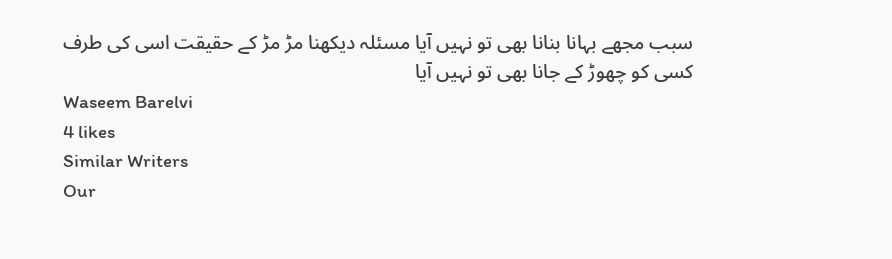سبب مجھے بہانا بنانا بھی تو نہیں آیا مسئلہ دیکھنا مڑ مڑ کے حقیقت اسی کی طرف کسی کو چھوڑ کے جانا بھی تو نہیں آیا
Waseem Barelvi
4 likes
Similar Writers
Our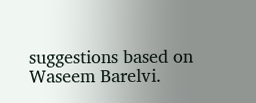suggestions based on Waseem Barelvi.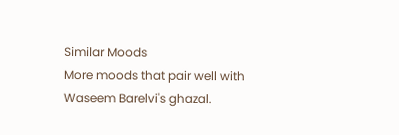Similar Moods
More moods that pair well with Waseem Barelvi's ghazal.